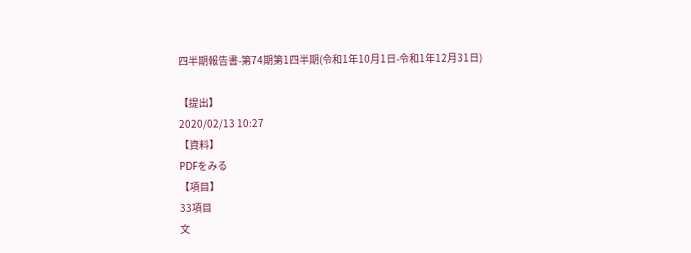四半期報告書-第74期第1四半期(令和1年10月1日-令和1年12月31日)

【提出】
2020/02/13 10:27
【資料】
PDFをみる
【項目】
33項目
文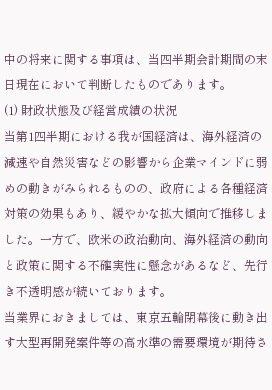中の将来に関する事項は、当四半期会計期間の末日現在において判断したものであります。
(1) 財政状態及び経営成績の状況
当第1四半期における我が国経済は、海外経済の減速や自然災害などの影響から企業マインドに弱めの動きがみられるものの、政府による各種経済対策の効果もあり、緩やかな拡大傾向で推移しました。一方で、欧米の政治動向、海外経済の動向と政策に関する不確実性に懸念があるなど、先行き不透明感が続いております。
当業界におきましては、東京五輪閉幕後に動き出す大型再開発案件等の高水準の需要環境が期待さ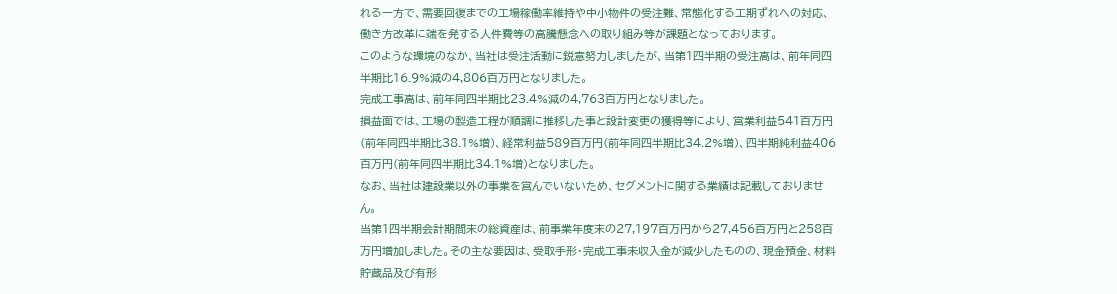れる一方で、需要回復までの工場稼働率維持や中小物件の受注難、常態化する工期ずれへの対応、働き方改革に端を発する人件費等の高騰懸念への取り組み等が課題となっております。
このような環境のなか、当社は受注活動に鋭意努力しましたが、当第1四半期の受注高は、前年同四半期比16.9%減の4,806百万円となりました。
完成工事高は、前年同四半期比23.4%減の4,763百万円となりました。
損益面では、工場の製造工程が順調に推移した事と設計変更の獲得等により、営業利益541百万円(前年同四半期比38.1%増)、経常利益589百万円(前年同四半期比34.2%増)、四半期純利益406百万円(前年同四半期比34.1%増)となりました。
なお、当社は建設業以外の事業を営んでいないため、セグメントに関する業績は記載しておりません。
当第1四半期会計期間末の総資産は、前事業年度末の27,197百万円から27,456百万円と258百万円増加しました。その主な要因は、受取手形・完成工事未収入金が減少したものの、現金預金、材料貯蔵品及び有形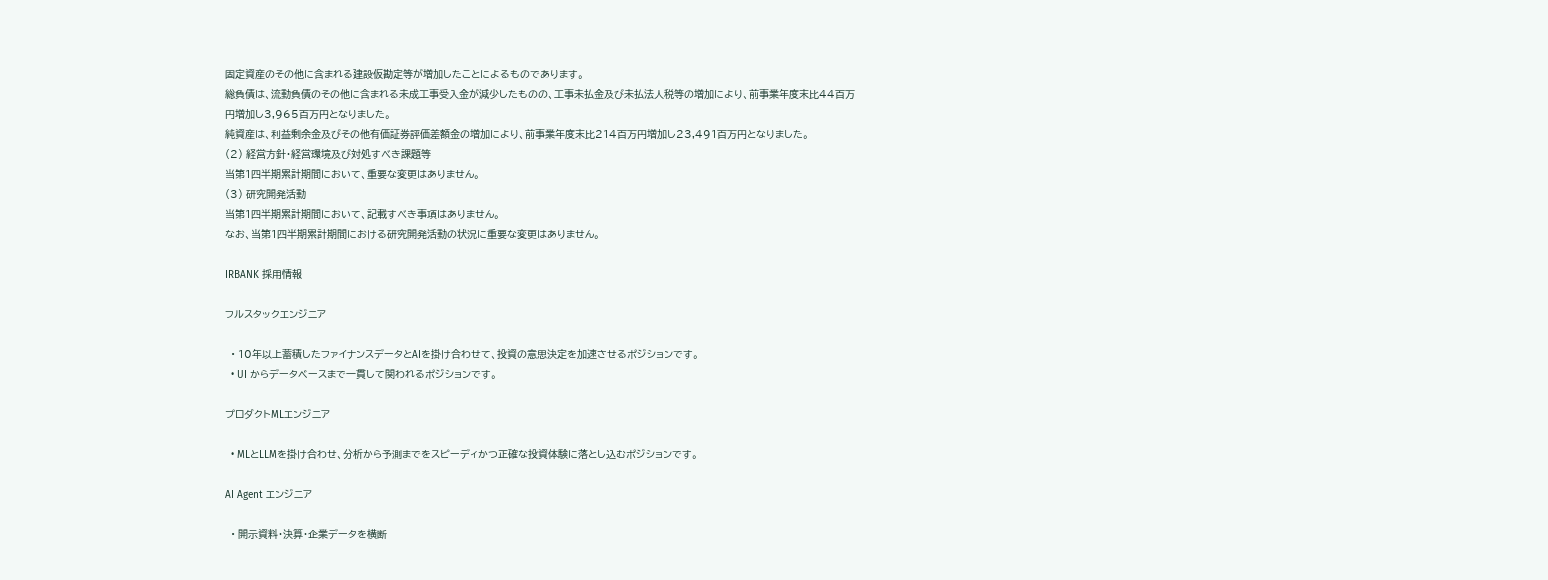固定資産のその他に含まれる建設仮勘定等が増加したことによるものであります。
総負債は、流動負債のその他に含まれる未成工事受入金が減少したものの、工事未払金及び未払法人税等の増加により、前事業年度末比44百万円増加し3,965百万円となりました。
純資産は、利益剰余金及びその他有価証券評価差額金の増加により、前事業年度末比214百万円増加し23,491百万円となりました。
(2) 経営方針・経営環境及び対処すべき課題等
当第1四半期累計期間において、重要な変更はありません。
(3) 研究開発活動
当第1四半期累計期間において、記載すべき事項はありません。
なお、当第1四半期累計期間における研究開発活動の状況に重要な変更はありません。

IRBANK 採用情報

フルスタックエンジニア

  • 10年以上蓄積したファイナンスデータとAIを掛け合わせて、投資の意思決定を加速させるポジションです。
  • UI からデータベースまで一貫して関われるポジションです。

プロダクトMLエンジニア

  • MLとLLMを掛け合わせ、分析から予測までをスピーディかつ正確な投資体験に落とし込むポジションです。

AI Agent エンジニア

  • 開示資料・決算・企業データを横断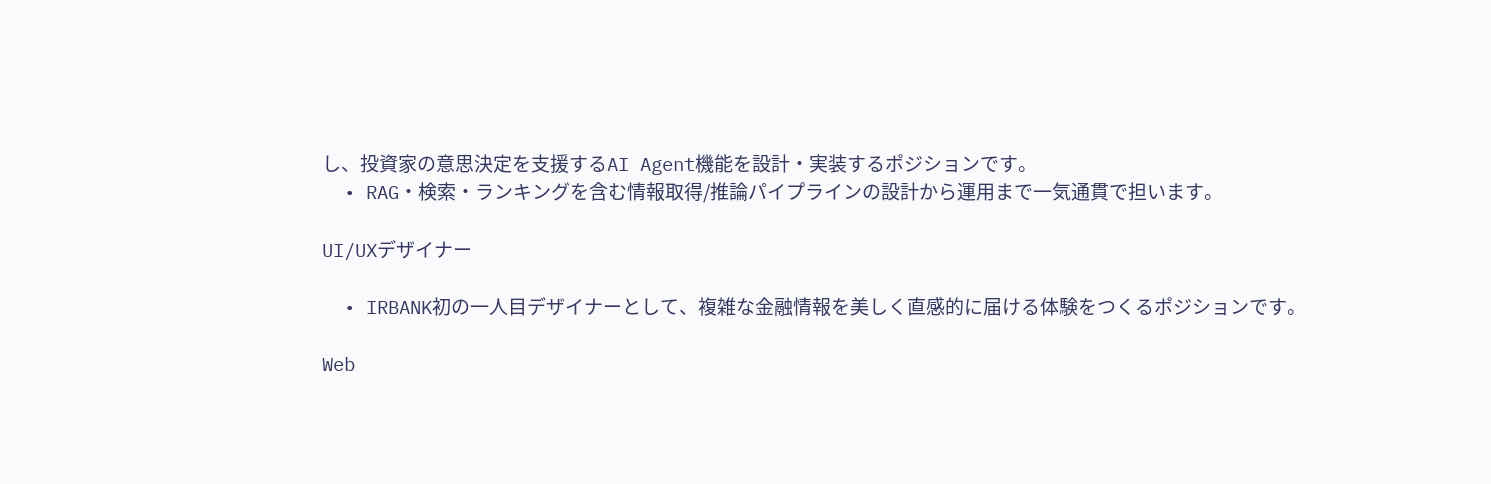し、投資家の意思決定を支援するAI Agent機能を設計・実装するポジションです。
  • RAG・検索・ランキングを含む情報取得/推論パイプラインの設計から運用まで一気通貫で担います。

UI/UXデザイナー

  • IRBANK初の一人目デザイナーとして、複雑な金融情報を美しく直感的に届ける体験をつくるポジションです。

Web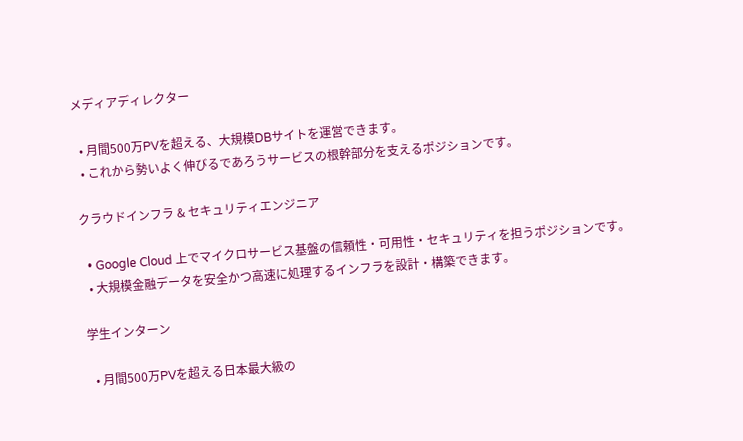メディアディレクター

  • 月間500万PVを超える、大規模DBサイトを運営できます。
  • これから勢いよく伸びるであろうサービスの根幹部分を支えるポジションです。

クラウドインフラ & セキュリティエンジニア

  • Google Cloud 上でマイクロサービス基盤の信頼性・可用性・セキュリティを担うポジションです。
  • 大規模金融データを安全かつ高速に処理するインフラを設計・構築できます。

学生インターン

  • 月間500万PVを超える日本最大級の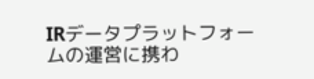IRデータプラットフォームの運営に携わ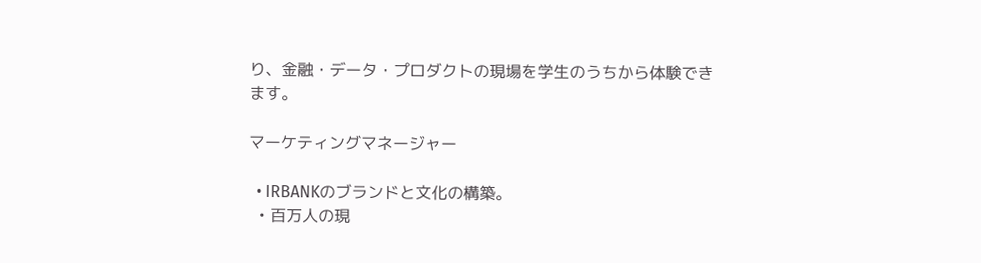り、金融・データ・プロダクトの現場を学生のうちから体験できます。

マーケティングマネージャー

  • IRBANKのブランドと文化の構築。
  • 百万人の現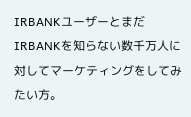IRBANKユーザーとまだIRBANKを知らない数千万人に対してマーケティングをしてみたい方。